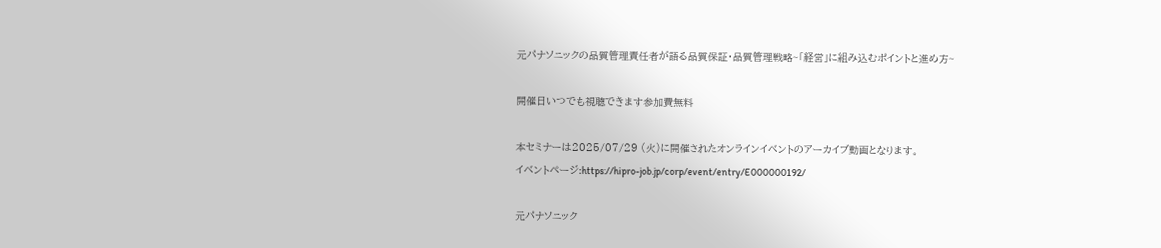元パナソニックの品質管理責任者が語る品質保証・品質管理戦略~「経営」に組み込むポイントと進め方~

開催日いつでも視聴できます参加費無料

本セミナーは2025/07/29 (火)に開催されたオンラインイベントのアーカイブ動画となります。
イベントページ:https://hipro-job.jp/corp/event/entry/E000000192/

元パナソニック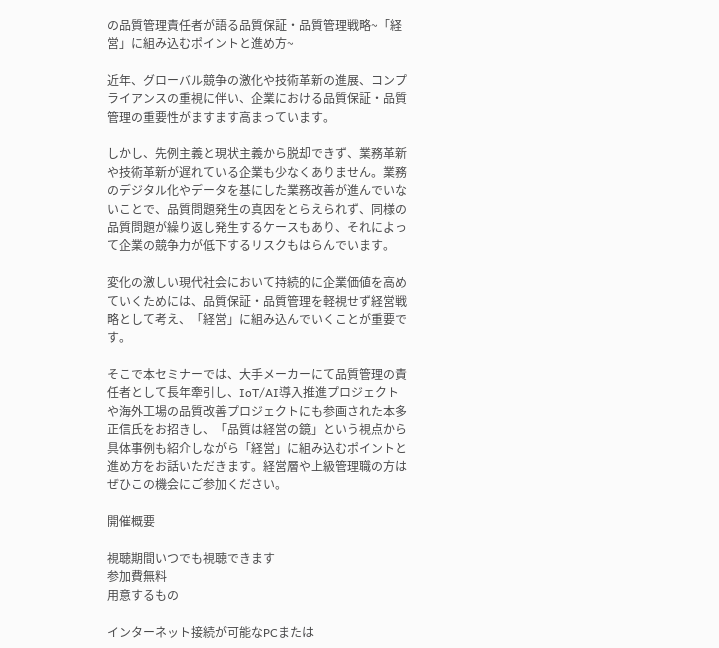の品質管理責任者が語る品質保証・品質管理戦略~「経営」に組み込むポイントと進め方~

近年、グローバル競争の激化や技術革新の進展、コンプライアンスの重視に伴い、企業における品質保証・品質管理の重要性がますます高まっています。

しかし、先例主義と現状主義から脱却できず、業務革新や技術革新が遅れている企業も少なくありません。業務のデジタル化やデータを基にした業務改善が進んでいないことで、品質問題発生の真因をとらえられず、同様の品質問題が繰り返し発生するケースもあり、それによって企業の競争力が低下するリスクもはらんでいます。

変化の激しい現代社会において持続的に企業価値を高めていくためには、品質保証・品質管理を軽視せず経営戦略として考え、「経営」に組み込んでいくことが重要です。

そこで本セミナーでは、大手メーカーにて品質管理の責任者として長年牽引し、IoT/AI導入推進プロジェクトや海外工場の品質改善プロジェクトにも参画された本多正信氏をお招きし、「品質は経営の鏡」という視点から具体事例も紹介しながら「経営」に組み込むポイントと進め方をお話いただきます。経営層や上級管理職の方はぜひこの機会にご参加ください。

開催概要

視聴期間いつでも視聴できます
参加費無料
用意するもの

インターネット接続が可能なPCまたは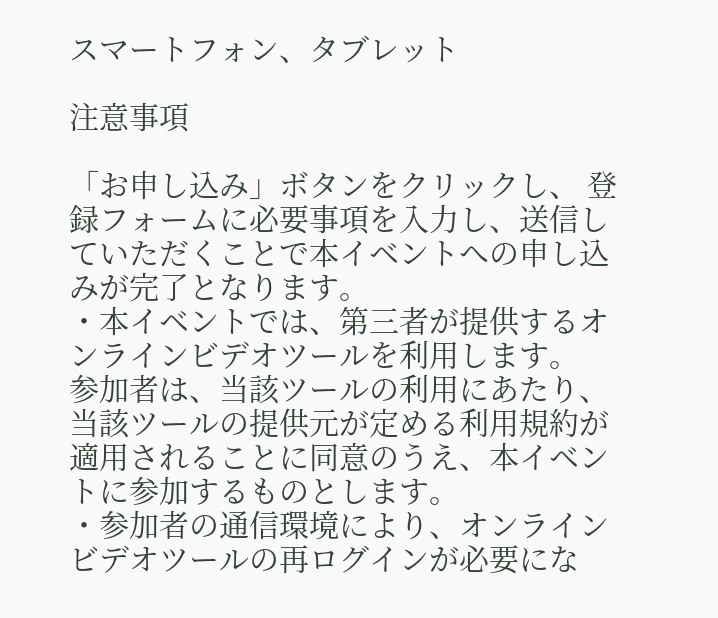スマートフォン、タブレット

注意事項

「お申し込み」ボタンをクリックし、 登録フォームに必要事項を入力し、送信していただくことで本イベントへの申し込みが完了となります。
・本イベントでは、第三者が提供するオンラインビデオツールを利用します。
参加者は、当該ツールの利用にあたり、当該ツールの提供元が定める利用規約が適用されることに同意のうえ、本イベントに参加するものとします。
・参加者の通信環境により、オンラインビデオツールの再ログインが必要にな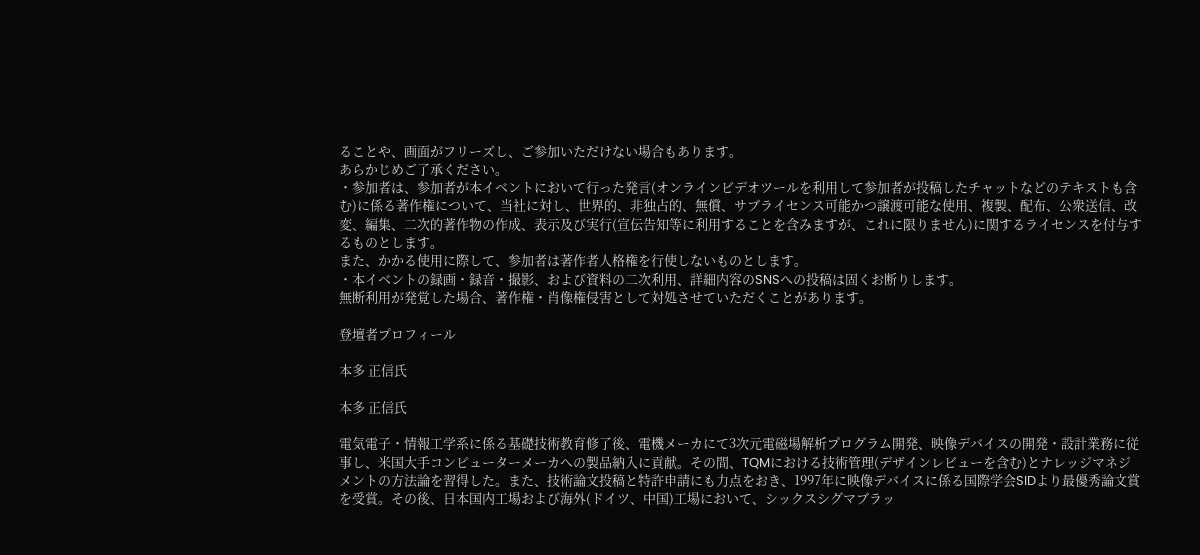ることや、画面がフリーズし、ご参加いただけない場合もあります。
あらかじめご了承ください。
・参加者は、参加者が本イベントにおいて行った発言(オンラインビデオツールを利用して参加者が投稿したチャットなどのテキストも含む)に係る著作権について、当社に対し、世界的、非独占的、無償、サブライセンス可能かつ譲渡可能な使用、複製、配布、公衆送信、改変、編集、二次的著作物の作成、表示及び実行(宣伝告知等に利用することを含みますが、これに限りません)に関するライセンスを付与するものとします。
また、かかる使用に際して、参加者は著作者人格権を行使しないものとします。
・本イベントの録画・録音・撮影、および資料の二次利用、詳細内容のSNSへの投稿は固くお断りします。
無断利用が発覚した場合、著作権・肖像権侵害として対処させていただくことがあります。

登壇者プロフィール

本多 正信氏

本多 正信氏

電気電子・情報工学系に係る基礎技術教育修了後、電機メーカにて3次元電磁場解析プログラム開発、映像デバイスの開発・設計業務に従事し、米国大手コンピューターメーカへの製品納入に貢献。その間、TQMにおける技術管理(デザインレビューを含む)とナレッジマネジメントの方法論を習得した。また、技術論文投稿と特許申請にも力点をおき、1997年に映像デバイスに係る国際学会SIDより最優秀論文賞を受賞。その後、日本国内工場および海外(ドイツ、中国)工場において、シックスシグマブラッ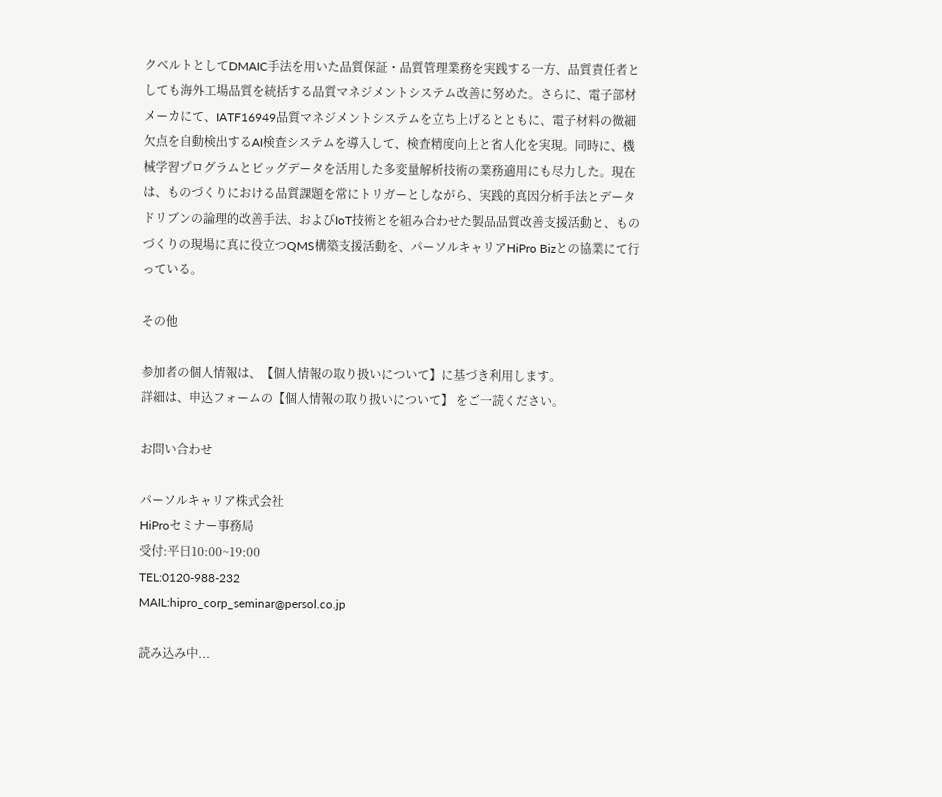クベルトとしてDMAIC手法を用いた品質保証・品質管理業務を実践する一方、品質責任者としても海外工場品質を統括する品質マネジメントシステム改善に努めた。さらに、電子部材メーカにて、IATF16949品質マネジメントシステムを立ち上げるとともに、電子材料の微細欠点を自動検出するAI検査システムを導入して、検査精度向上と省人化を実現。同時に、機械学習プログラムとビッグデータを活用した多変量解析技術の業務適用にも尽力した。現在は、ものづくりにおける品質課題を常にトリガーとしながら、実践的真因分析手法とデータドリブンの論理的改善手法、およびIoT技術とを組み合わせた製品品質改善支援活動と、ものづくりの現場に真に役立つQMS構築支援活動を、パーソルキャリアHiPro Bizとの協業にて行っている。

その他

参加者の個人情報は、【個人情報の取り扱いについて】に基づき利用します。
詳細は、申込フォームの【個人情報の取り扱いについて】 をご一読ください。

お問い合わせ

パーソルキャリア株式会社
HiProセミナー事務局
受付:平日10:00~19:00
TEL:0120-988-232
MAIL:hipro_corp_seminar@persol.co.jp

読み込み中...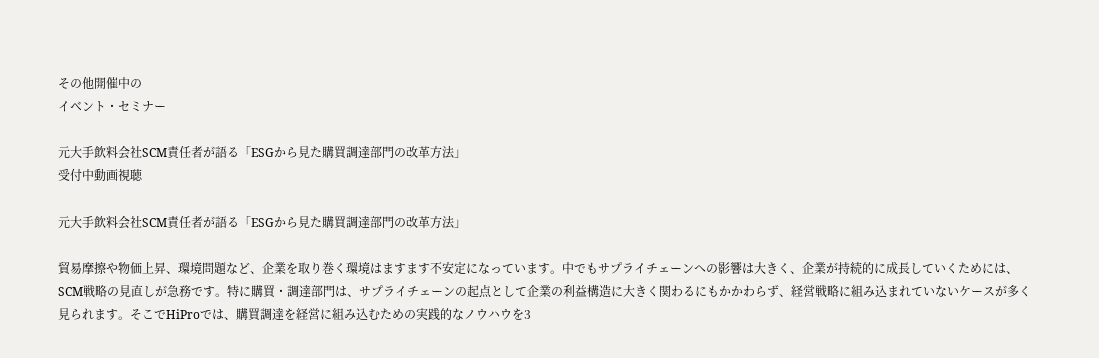その他開催中の
イベント・セミナー

元大手飲料会社SCM責任者が語る「ESGから見た購買調達部門の改革方法」
受付中動画視聴

元大手飲料会社SCM責任者が語る「ESGから見た購買調達部門の改革方法」

貿易摩擦や物価上昇、環境問題など、企業を取り巻く環境はますます不安定になっています。中でもサプライチェーンへの影響は大きく、企業が持続的に成長していくためには、SCM戦略の見直しが急務です。特に購買・調達部門は、サプライチェーンの起点として企業の利益構造に大きく関わるにもかかわらず、経営戦略に組み込まれていないケースが多く見られます。そこでHiProでは、購買調達を経営に組み込むための実践的なノウハウを3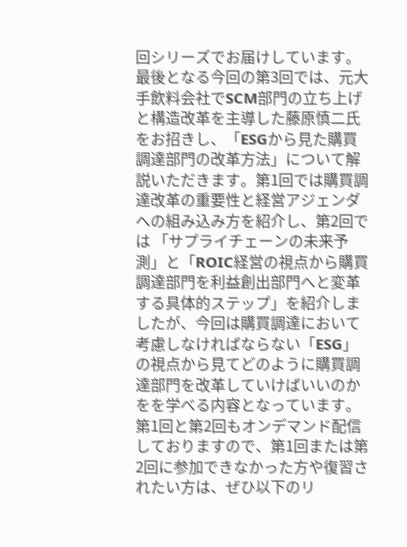回シリーズでお届けしています。最後となる今回の第3回では、元大手飲料会社でSCM部門の立ち上げと構造改革を主導した藤原慎二氏をお招きし、「ESGから見た購買調達部門の改革方法」について解説いただきます。第1回では購買調達改革の重要性と経営アジェンダへの組み込み方を紹介し、第2回では 「サプライチェーンの未来予測」と「ROIC経営の視点から購買調達部門を利益創出部門へと変革する具体的ステップ」を紹介しましたが、今回は購買調達において考慮しなければならない「ESG」の視点から見てどのように購買調達部門を改革していけばいいのかをを学べる内容となっています。第1回と第2回もオンデマンド配信しておりますので、第1回または第2回に参加できなかった方や復習されたい方は、ぜひ以下のリ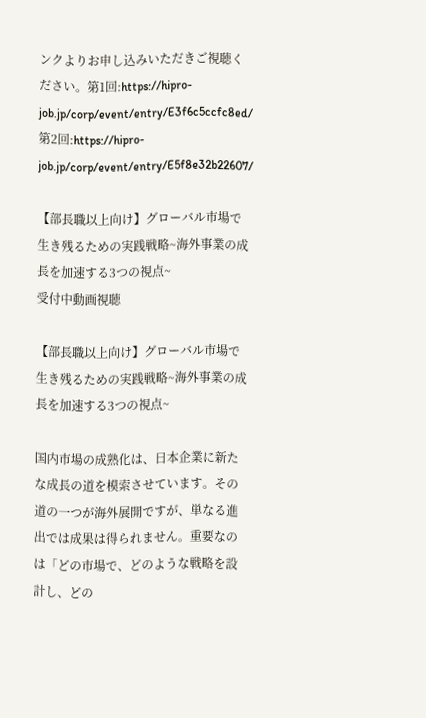ンクよりお申し込みいただきご視聴ください。第1回:https://hipro-job.jp/corp/event/entry/E3f6c5ccfc8ed/第2回:https://hipro-job.jp/corp/event/entry/E5f8e32b22607/

【部長職以上向け】グローバル市場で生き残るための実践戦略~海外事業の成長を加速する3つの視点~
受付中動画視聴

【部長職以上向け】グローバル市場で生き残るための実践戦略~海外事業の成長を加速する3つの視点~

国内市場の成熟化は、日本企業に新たな成長の道を模索させています。その道の一つが海外展開ですが、単なる進出では成果は得られません。重要なのは「どの市場で、どのような戦略を設計し、どの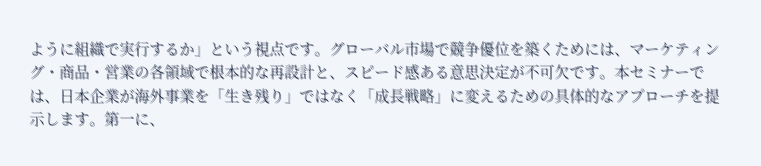ように組織で実行するか」という視点です。グローバル市場で競争優位を築くためには、マーケティング・商品・営業の各領域で根本的な再設計と、スピード感ある意思決定が不可欠です。本セミナーでは、日本企業が海外事業を「生き残り」ではなく「成長戦略」に変えるための具体的なアプローチを提示します。第一に、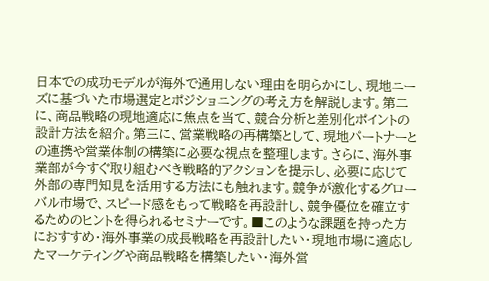日本での成功モデルが海外で通用しない理由を明らかにし、現地ニーズに基づいた市場選定とポジショニングの考え方を解説します。第二に、商品戦略の現地適応に焦点を当て、競合分析と差別化ポイントの設計方法を紹介。第三に、営業戦略の再構築として、現地パートナーとの連携や営業体制の構築に必要な視点を整理します。さらに、海外事業部が今すぐ取り組むべき戦略的アクションを提示し、必要に応じて外部の専門知見を活用する方法にも触れます。競争が激化するグローバル市場で、スピード感をもって戦略を再設計し、競争優位を確立するためのヒントを得られるセミナーです。■このような課題を持った方におすすめ・海外事業の成長戦略を再設計したい・現地市場に適応したマーケティングや商品戦略を構築したい・海外営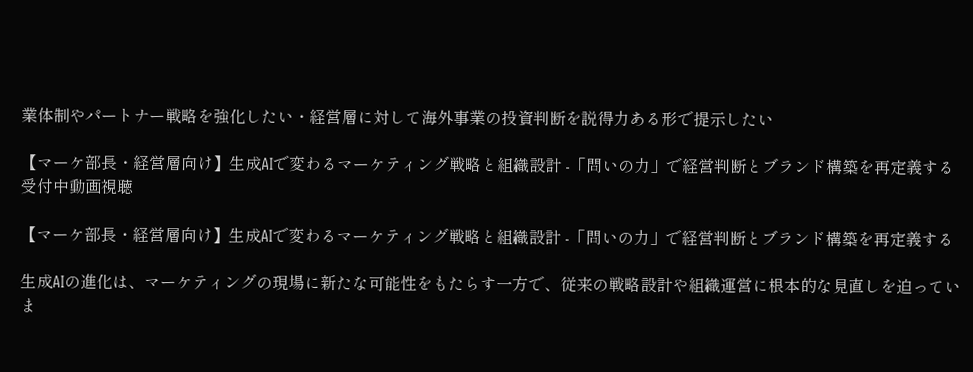業体制やパートナー戦略を強化したい・経営層に対して海外事業の投資判断を説得力ある形で提示したい

【マーケ部長・経営層向け】生成AIで変わるマーケティング戦略と組織設計 -「問いの力」で経営判断とブランド構築を再定義する
受付中動画視聴

【マーケ部長・経営層向け】生成AIで変わるマーケティング戦略と組織設計 -「問いの力」で経営判断とブランド構築を再定義する

生成AIの進化は、マーケティングの現場に新たな可能性をもたらす一方で、従来の戦略設計や組織運営に根本的な見直しを迫っていま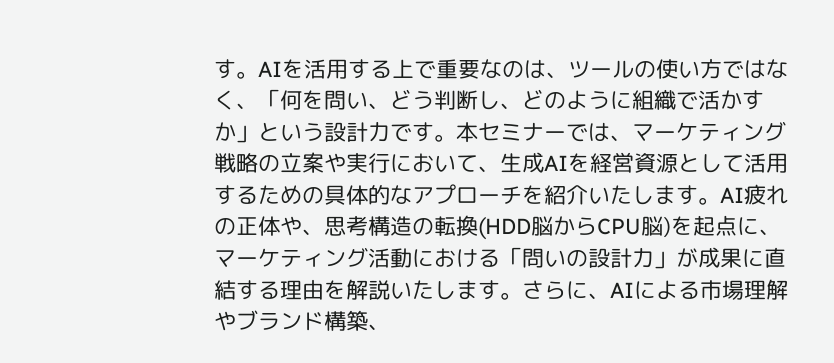す。AIを活用する上で重要なのは、ツールの使い方ではなく、「何を問い、どう判断し、どのように組織で活かすか」という設計力です。本セミナーでは、マーケティング戦略の立案や実行において、生成AIを経営資源として活用するための具体的なアプローチを紹介いたします。AI疲れの正体や、思考構造の転換(HDD脳からCPU脳)を起点に、マーケティング活動における「問いの設計力」が成果に直結する理由を解説いたします。さらに、AIによる市場理解やブランド構築、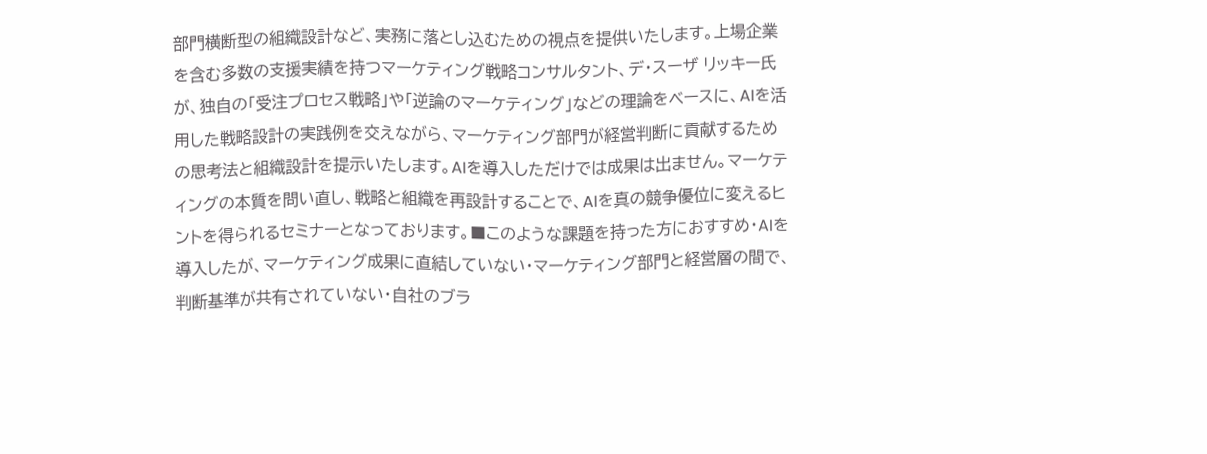部門横断型の組織設計など、実務に落とし込むための視点を提供いたします。上場企業を含む多数の支援実績を持つマーケティング戦略コンサルタント、デ・スーザ リッキー氏が、独自の「受注プロセス戦略」や「逆論のマーケティング」などの理論をベースに、AIを活用した戦略設計の実践例を交えながら、マーケティング部門が経営判断に貢献するための思考法と組織設計を提示いたします。AIを導入しただけでは成果は出ません。マーケティングの本質を問い直し、戦略と組織を再設計することで、AIを真の競争優位に変えるヒントを得られるセミナーとなっております。■このような課題を持った方におすすめ・AIを導入したが、マーケティング成果に直結していない・マーケティング部門と経営層の間で、判断基準が共有されていない・自社のブラ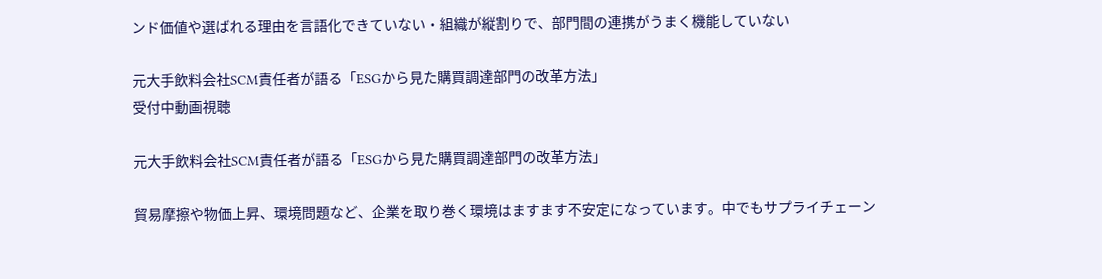ンド価値や選ばれる理由を言語化できていない・組織が縦割りで、部門間の連携がうまく機能していない

元大手飲料会社SCM責任者が語る「ESGから見た購買調達部門の改革方法」
受付中動画視聴

元大手飲料会社SCM責任者が語る「ESGから見た購買調達部門の改革方法」

貿易摩擦や物価上昇、環境問題など、企業を取り巻く環境はますます不安定になっています。中でもサプライチェーン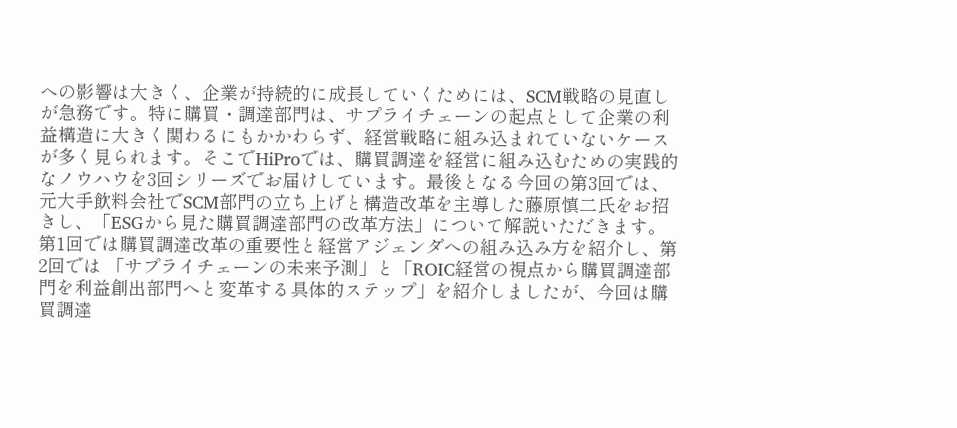への影響は大きく、企業が持続的に成長していくためには、SCM戦略の見直しが急務です。特に購買・調達部門は、サプライチェーンの起点として企業の利益構造に大きく関わるにもかかわらず、経営戦略に組み込まれていないケースが多く見られます。そこでHiProでは、購買調達を経営に組み込むための実践的なノウハウを3回シリーズでお届けしています。最後となる今回の第3回では、元大手飲料会社でSCM部門の立ち上げと構造改革を主導した藤原慎二氏をお招きし、「ESGから見た購買調達部門の改革方法」について解説いただきます。第1回では購買調達改革の重要性と経営アジェンダへの組み込み方を紹介し、第2回では 「サプライチェーンの未来予測」と「ROIC経営の視点から購買調達部門を利益創出部門へと変革する具体的ステップ」を紹介しましたが、今回は購買調達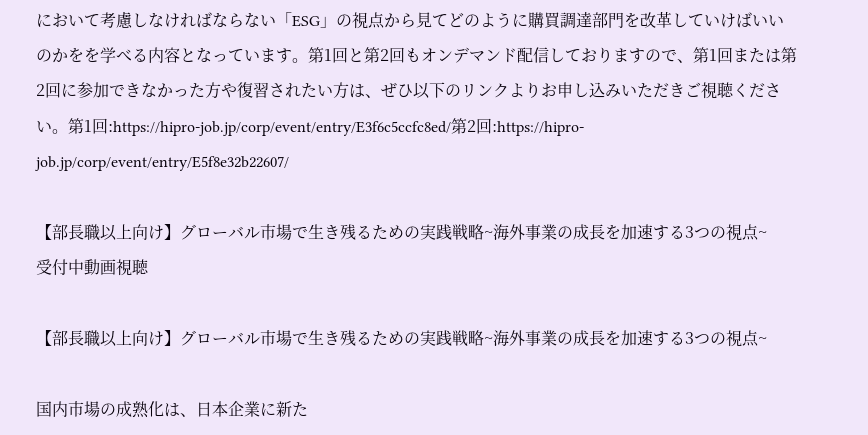において考慮しなければならない「ESG」の視点から見てどのように購買調達部門を改革していけばいいのかをを学べる内容となっています。第1回と第2回もオンデマンド配信しておりますので、第1回または第2回に参加できなかった方や復習されたい方は、ぜひ以下のリンクよりお申し込みいただきご視聴ください。第1回:https://hipro-job.jp/corp/event/entry/E3f6c5ccfc8ed/第2回:https://hipro-job.jp/corp/event/entry/E5f8e32b22607/

【部長職以上向け】グローバル市場で生き残るための実践戦略~海外事業の成長を加速する3つの視点~
受付中動画視聴

【部長職以上向け】グローバル市場で生き残るための実践戦略~海外事業の成長を加速する3つの視点~

国内市場の成熟化は、日本企業に新た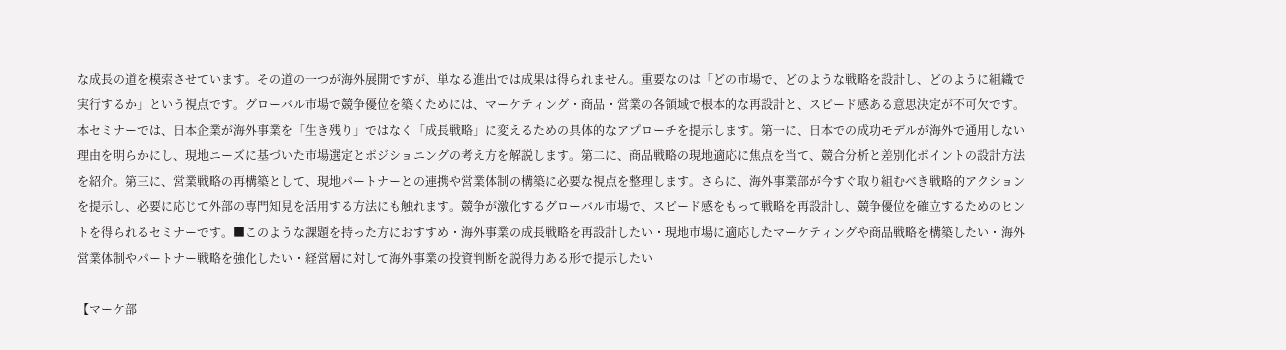な成長の道を模索させています。その道の一つが海外展開ですが、単なる進出では成果は得られません。重要なのは「どの市場で、どのような戦略を設計し、どのように組織で実行するか」という視点です。グローバル市場で競争優位を築くためには、マーケティング・商品・営業の各領域で根本的な再設計と、スピード感ある意思決定が不可欠です。本セミナーでは、日本企業が海外事業を「生き残り」ではなく「成長戦略」に変えるための具体的なアプローチを提示します。第一に、日本での成功モデルが海外で通用しない理由を明らかにし、現地ニーズに基づいた市場選定とポジショニングの考え方を解説します。第二に、商品戦略の現地適応に焦点を当て、競合分析と差別化ポイントの設計方法を紹介。第三に、営業戦略の再構築として、現地パートナーとの連携や営業体制の構築に必要な視点を整理します。さらに、海外事業部が今すぐ取り組むべき戦略的アクションを提示し、必要に応じて外部の専門知見を活用する方法にも触れます。競争が激化するグローバル市場で、スピード感をもって戦略を再設計し、競争優位を確立するためのヒントを得られるセミナーです。■このような課題を持った方におすすめ・海外事業の成長戦略を再設計したい・現地市場に適応したマーケティングや商品戦略を構築したい・海外営業体制やパートナー戦略を強化したい・経営層に対して海外事業の投資判断を説得力ある形で提示したい

【マーケ部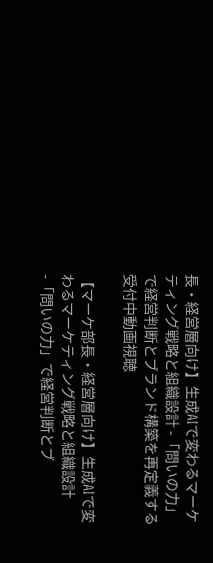長・経営層向け】生成AIで変わるマーケティング戦略と組織設計 -「問いの力」で経営判断とブランド構築を再定義する
受付中動画視聴

【マーケ部長・経営層向け】生成AIで変わるマーケティング戦略と組織設計 -「問いの力」で経営判断とブ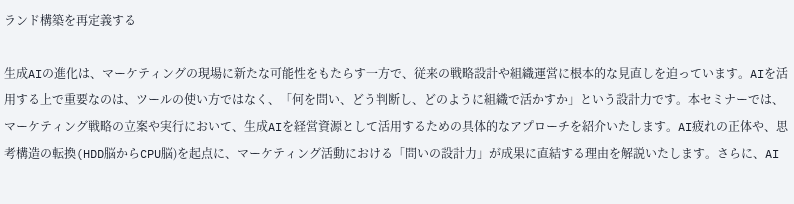ランド構築を再定義する

生成AIの進化は、マーケティングの現場に新たな可能性をもたらす一方で、従来の戦略設計や組織運営に根本的な見直しを迫っています。AIを活用する上で重要なのは、ツールの使い方ではなく、「何を問い、どう判断し、どのように組織で活かすか」という設計力です。本セミナーでは、マーケティング戦略の立案や実行において、生成AIを経営資源として活用するための具体的なアプローチを紹介いたします。AI疲れの正体や、思考構造の転換(HDD脳からCPU脳)を起点に、マーケティング活動における「問いの設計力」が成果に直結する理由を解説いたします。さらに、AI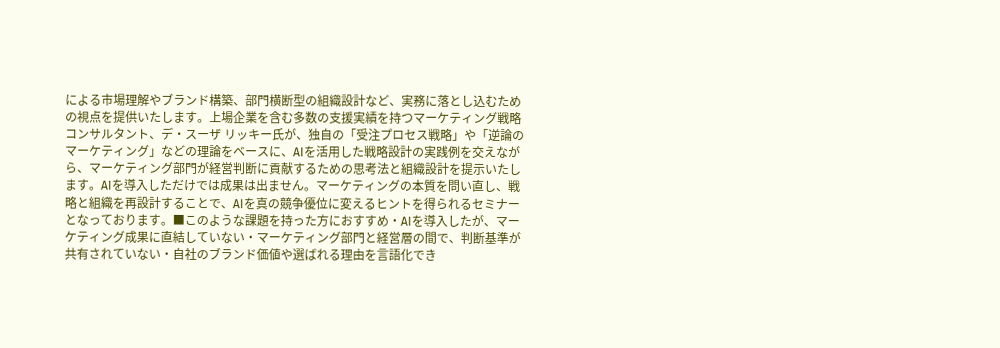による市場理解やブランド構築、部門横断型の組織設計など、実務に落とし込むための視点を提供いたします。上場企業を含む多数の支援実績を持つマーケティング戦略コンサルタント、デ・スーザ リッキー氏が、独自の「受注プロセス戦略」や「逆論のマーケティング」などの理論をベースに、AIを活用した戦略設計の実践例を交えながら、マーケティング部門が経営判断に貢献するための思考法と組織設計を提示いたします。AIを導入しただけでは成果は出ません。マーケティングの本質を問い直し、戦略と組織を再設計することで、AIを真の競争優位に変えるヒントを得られるセミナーとなっております。■このような課題を持った方におすすめ・AIを導入したが、マーケティング成果に直結していない・マーケティング部門と経営層の間で、判断基準が共有されていない・自社のブランド価値や選ばれる理由を言語化でき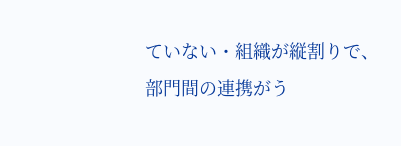ていない・組織が縦割りで、部門間の連携がう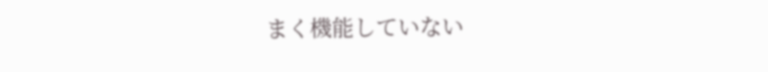まく機能していない